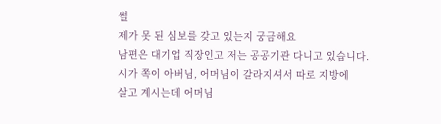썰
제가 못 된 심보를 갖고 있는지 궁금해요
남편은 대기업 직장인고 저는 공공기관 다니고 있습니다.
시가 쪽이 아버님, 어머님이 갈라지셔서 따로 지방에
살고 계시는데 어머님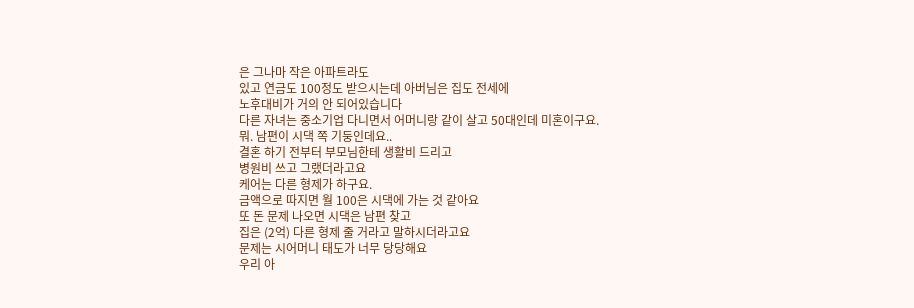은 그나마 작은 아파트라도
있고 연금도 100정도 받으시는데 아버님은 집도 전세에
노후대비가 거의 안 되어있습니다
다른 자녀는 중소기업 다니면서 어머니랑 같이 살고 50대인데 미혼이구요.
뭐. 남편이 시댁 쪽 기둥인데요..
결혼 하기 전부터 부모님한테 생활비 드리고
병원비 쓰고 그랬더라고요
케어는 다른 형제가 하구요.
금액으로 따지면 월 100은 시댁에 가는 것 같아요
또 돈 문제 나오면 시댁은 남편 찾고
집은 (2억) 다른 형제 줄 거라고 말하시더라고요
문제는 시어머니 태도가 너무 당당해요
우리 아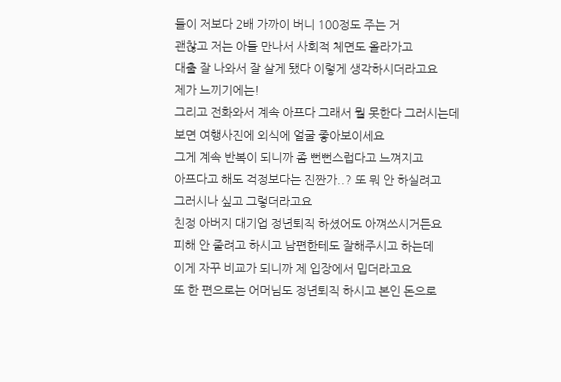들이 저보다 2배 가까이 버니 100정도 주는 거
괜찮고 저는 아들 만나서 사회적 체면도 올라가고
대출 잘 나와서 잘 살게 됐다 이렇게 생각하시더라고요
제가 느끼기에는!
그리고 전화와서 계속 아프다 그래서 뭘 못한다 그러시는데
보면 여행사진에 외식에 얼굴 좋아보이세요
그게 계속 반복이 되니까 좀 뻔뻔스럽다고 느껴지고
아프다고 해도 걱정보다는 진짠가..? 또 뭐 안 하실려고
그러시나 싶고 그렇더라고요
친정 아버지 대기업 정년퇴직 하셨어도 아껴쓰시거든요
피해 안 줄려고 하시고 남편한테도 잘해주시고 하는데
이게 자꾸 비교가 되니까 제 입장에서 밉더라고요
또 한 편으로는 어머님도 정년퇴직 하시고 본인 돈으로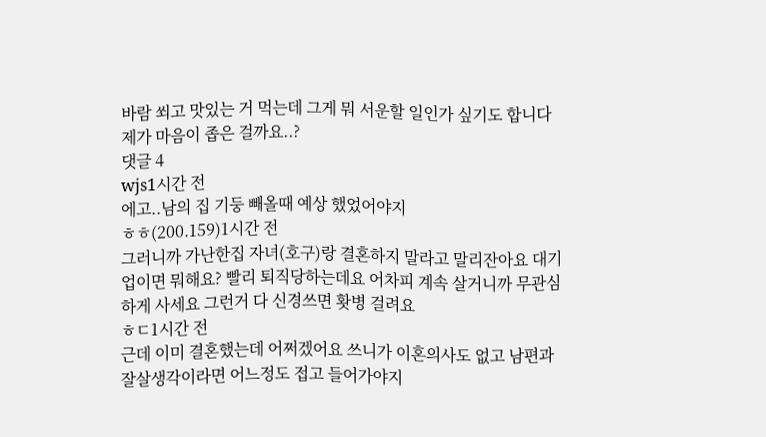바람 쐬고 맛있는 거 먹는데 그게 뭐 서운할 일인가 싶기도 합니다
제가 마음이 좁은 걸까요..?
댓글 4
wjs1시간 전
에고..남의 집 기둥 빼올때 예상 했었어야지
ㅎㅎ(200.159)1시간 전
그러니까 가난한집 자녀(호구)랑 결혼하지 말라고 말리잔아요 대기업이면 뭐해요? 빨리 퇴직당하는데요 어차피 계속 살거니까 무관심하게 사세요 그런거 다 신경쓰면 홧병 걸려요
ㅎㄷ1시간 전
근데 이미 결혼했는데 어쩌겠어요 쓰니가 이혼의사도 없고 남편과 잘살생각이라면 어느정도 접고 들어가야지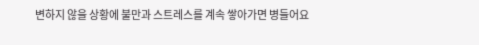변하지 않을 상황에 불만과 스트레스를 계속 쌓아가면 병들어요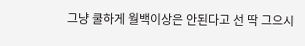그냥 쿨하게 월백이상은 안된다고 선 딱 그으시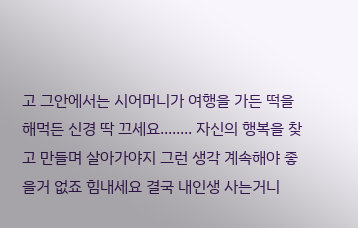고 그안에서는 시어머니가 여행을 가든 떡을해먹든 신경 딱 끄세요........ 자신의 행복을 찾고 만들며 살아가야지 그런 생각 계속해야 좋을거 없죠 힘내세요 결국 내인생 사는거니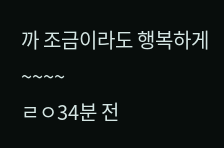까 조금이라도 행복하게~~~~
ㄹㅇ34분 전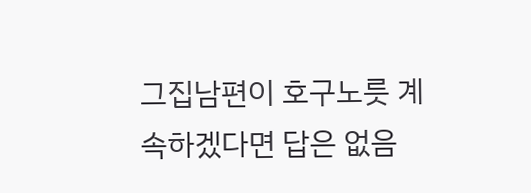그집남편이 호구노릇 계속하겠다면 답은 없음